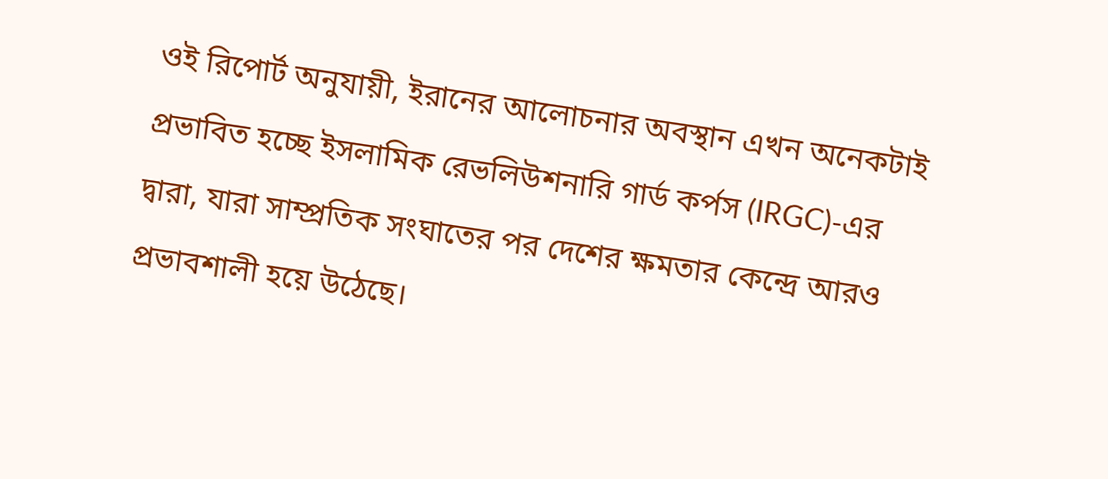ওই রিপোর্ট অনুযায়ী, ইরানের আলোচনার অবস্থান এখন অনেকটাই প্রভাবিত হচ্ছে ইসলামিক রেভলিউশনারি গার্ড কর্পস (IRGC)-এর দ্বারা, যারা সাম্প্রতিক সংঘাতের পর দেশের ক্ষমতার কেন্দ্রে আরও প্রভাবশালী হয়ে উঠেছে।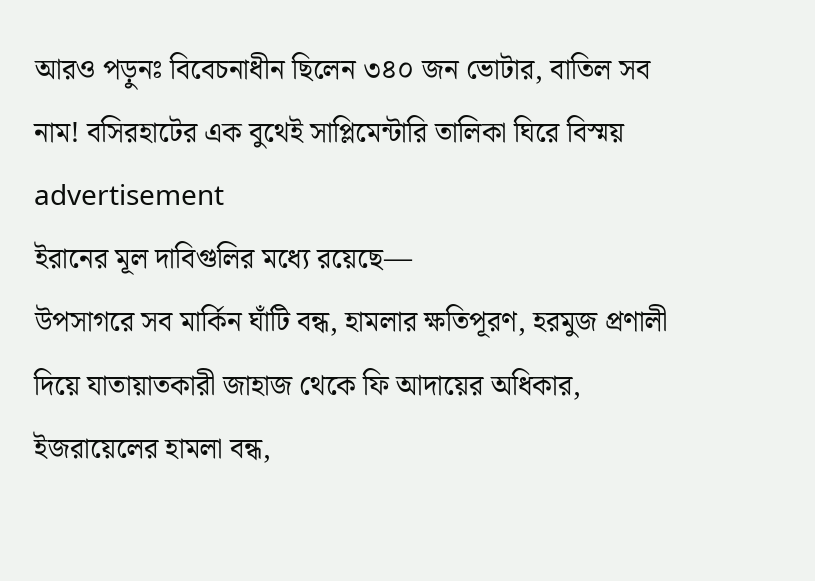আরও পড়ুনঃ বিবেচনাধীন ছিলেন ৩৪০ জন ভোটার, বাতিল সব নাম! বসিরহাটের এক বুথেই সাপ্লিমেন্টারি তালিকা ঘিরে বিস্ময়
advertisement
ইরানের মূল দাবিগুলির মধ্যে রয়েছে—
উপসাগরে সব মার্কিন ঘাঁটি বন্ধ, হামলার ক্ষতিপূরণ, হরমুজ প্রণালী দিয়ে যাতায়াতকারী জাহাজ থেকে ফি আদায়ের অধিকার, ইজরায়েলের হামলা বন্ধ,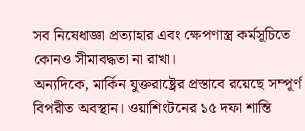সব নিষেধাজ্ঞা প্রত্যাহার এবং ক্ষেপণাস্ত্র কর্মসূচিতে কোনও সীমাবদ্ধতা না রাখা।
অন্যদিকে, মার্কিন যুক্তরাষ্ট্রের প্রস্তাবে রয়েছে সম্পূর্ণ বিপরীত অবস্থান। ওয়াশিংটনের ১৫ দফা শান্তি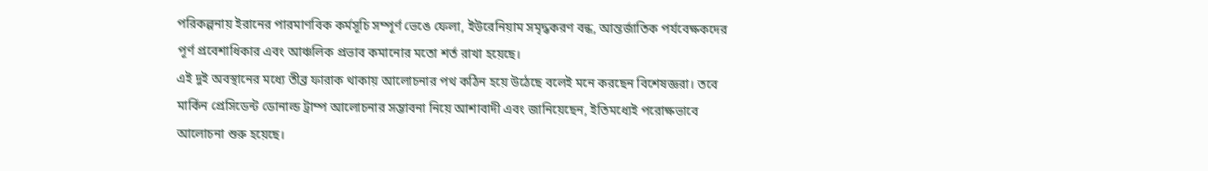পরিকল্পনায় ইরানের পারমাণবিক কর্মসূচি সম্পূর্ণ ভেঙে ফেলা, ইউরেনিয়াম সমৃদ্ধকরণ বন্ধ, আন্তর্জাতিক পর্যবেক্ষকদের পূর্ণ প্রবেশাধিকার এবং আঞ্চলিক প্রভাব কমানোর মতো শর্ত রাখা হয়েছে।
এই দুই অবস্থানের মধ্যে তীব্র ফারাক থাকায় আলোচনার পথ কঠিন হয়ে উঠেছে বলেই মনে করছেন বিশেষজ্ঞরা। তবে মার্কিন প্রেসিডেন্ট ডোনাল্ড ট্রাম্প আলোচনার সম্ভাবনা নিয়ে আশাবাদী এবং জানিয়েছেন, ইতিমধ্যেই পরোক্ষভাবে আলোচনা শুরু হয়েছে।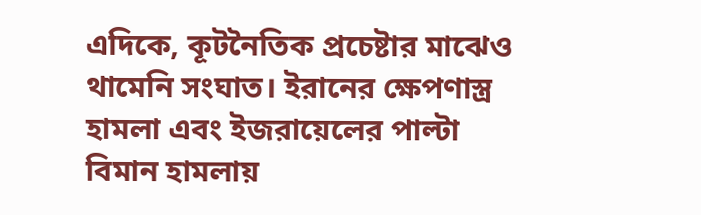এদিকে, কূটনৈতিক প্রচেষ্টার মাঝেও থামেনি সংঘাত। ইরানের ক্ষেপণাস্ত্র হামলা এবং ইজরায়েলের পাল্টা বিমান হামলায়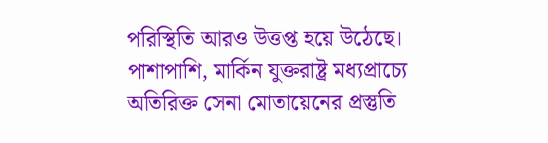পরিস্থিতি আরও উত্তপ্ত হয়ে উঠেছে। পাশাপাশি, মার্কিন যুক্তরাষ্ট্র মধ্যপ্রাচ্যে অতিরিক্ত সেনা মোতায়েনের প্রস্তুতি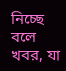নিচ্ছে বলে খবর, যা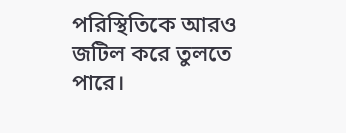পরিস্থিতিকে আরও জটিল করে তুলতে পারে।